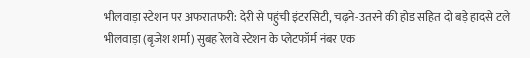भीलवाड़ा स्टेशन पर अफरातफरी: देरी से पहुंची इंटरसिटी, चढ़ने-उतरने की होड सहित दो बड़े हादसे टले
भीलवाड़ा (बृजेश शर्मा) सुबह रेलवे स्टेशन के प्लेटफॉर्म नंबर एक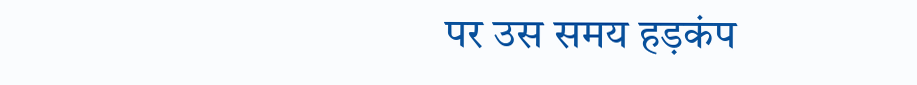पर उस समय हड़कंप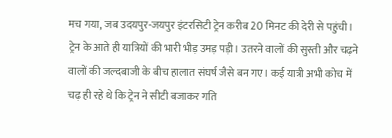मच गया, जब उदयपुर-जयपुर इंटरसिटी ट्रेन करीब 20 मिनट की देरी से पहुंची। ट्रेन के आते ही यात्रियों की भारी भीड़ उमड़ पड़ी। उतरने वालों की सुस्ती और चढ़ने वालों की जल्दबाजी के बीच हालात संघर्ष जैसे बन गए। कई यात्री अभी कोच में चढ़ ही रहे थे कि ट्रेन ने सीटी बजाकर गति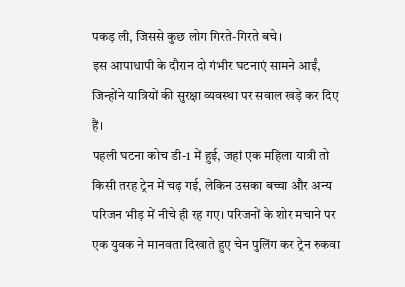पकड़ ली, जिससे कुछ लोग गिरते-गिरते बचे।
इस आपाधापी के दौरान दो गंभीर घटनाएं सामने आईं, जिन्होंने यात्रियों की सुरक्षा व्यवस्था पर सवाल खड़े कर दिए हैं।
पहली घटना कोच डी-1 में हुई, जहां एक महिला यात्री तो किसी तरह ट्रेन में चढ़ गई, लेकिन उसका बच्चा और अन्य परिजन भीड़ में नीचे ही रह गए। परिजनों के शोर मचाने पर एक युवक ने मानवता दिखाते हुए चेन पुलिंग कर ट्रेन रुकवा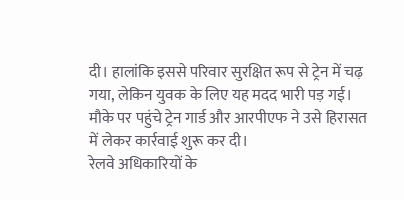दी। हालांकि इससे परिवार सुरक्षित रूप से ट्रेन में चढ़ गया, लेकिन युवक के लिए यह मदद भारी पड़ गई। मौके पर पहुंचे ट्रेन गार्ड और आरपीएफ ने उसे हिरासत में लेकर कार्रवाई शुरू कर दी।
रेलवे अधिकारियों के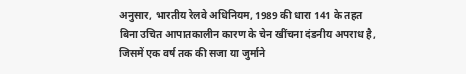अनुसार, भारतीय रेलवे अधिनियम, 1989 की धारा 141 के तहत बिना उचित आपातकालीन कारण के चेन खींचना दंडनीय अपराध है, जिसमें एक वर्ष तक की सजा या जुर्माने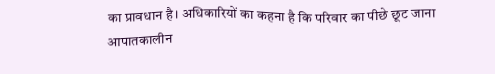का प्रावधान है। अधिकारियों का कहना है कि परिवार का पीछे छूट जाना आपातकालीन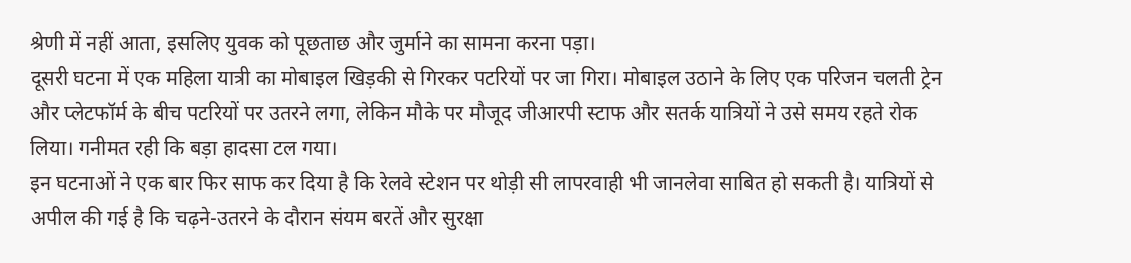श्रेणी में नहीं आता, इसलिए युवक को पूछताछ और जुर्माने का सामना करना पड़ा।
दूसरी घटना में एक महिला यात्री का मोबाइल खिड़की से गिरकर पटरियों पर जा गिरा। मोबाइल उठाने के लिए एक परिजन चलती ट्रेन और प्लेटफॉर्म के बीच पटरियों पर उतरने लगा, लेकिन मौके पर मौजूद जीआरपी स्टाफ और सतर्क यात्रियों ने उसे समय रहते रोक लिया। गनीमत रही कि बड़ा हादसा टल गया।
इन घटनाओं ने एक बार फिर साफ कर दिया है कि रेलवे स्टेशन पर थोड़ी सी लापरवाही भी जानलेवा साबित हो सकती है। यात्रियों से अपील की गई है कि चढ़ने-उतरने के दौरान संयम बरतें और सुरक्षा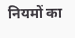नियमों का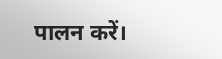पालन करें।